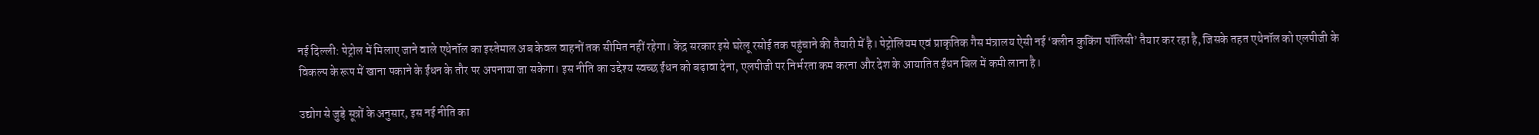नई दिल्ली: पेट्रोल में मिलाए जाने वाले एथेनॉल का इस्तेमाल अब केवल वाहनों तक सीमित नहीं रहेगा। केंद्र सरकार इसे घरेलू रसोई तक पहुंचाने की तैयारी में है। पेट्रोलियम एवं प्राकृतिक गैस मंत्रालय ऐसी नई ‘क्लीन कुकिंग पॉलिसी’ तैयार कर रहा है, जिसके तहत एथेनॉल को एलपीजी के विकल्प के रूप में खाना पकाने के ईंधन के तौर पर अपनाया जा सकेगा। इस नीति का उद्देश्य स्वच्छ ईंधन को बढ़ावा देना, एलपीजी पर निर्भरता कम करना और देश के आयातित ईंधन बिल में कमी लाना है।

उद्योग से जुड़े सूत्रों के अनुसार, इस नई नीति का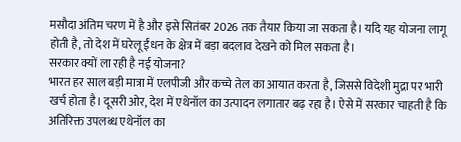मसौदा अंतिम चरण में है और इसे सितंबर 2026 तक तैयार किया जा सकता है। यदि यह योजना लागू होती है, तो देश में घरेलू ईंधन के क्षेत्र में बड़ा बदलाव देखने को मिल सकता है।
सरकार क्यों ला रही है नई योजना?
भारत हर साल बड़ी मात्रा में एलपीजी और कच्चे तेल का आयात करता है, जिससे विदेशी मुद्रा पर भारी खर्च होता है। दूसरी ओर, देश में एथेनॉल का उत्पादन लगातार बढ़ रहा है। ऐसे में सरकार चाहती है कि अतिरिक्त उपलब्ध एथेनॉल का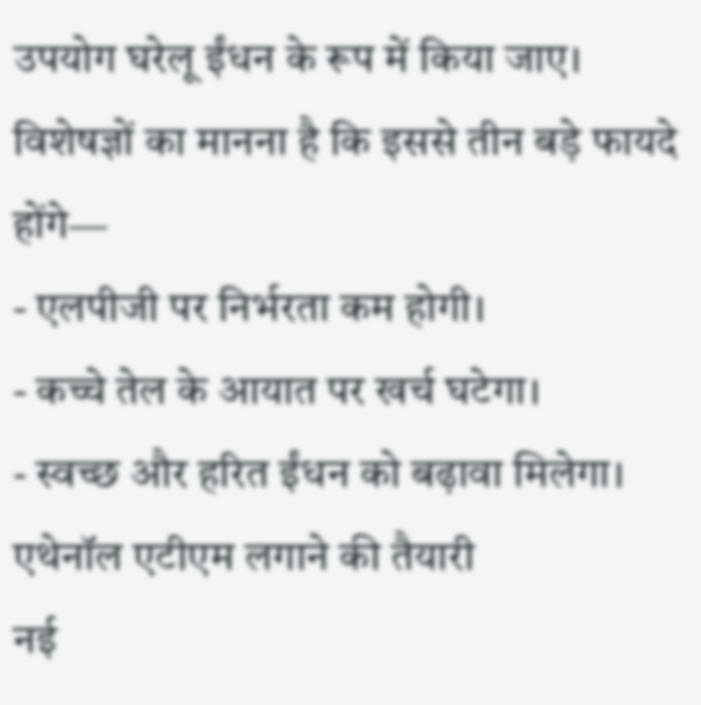उपयोग घरेलू ईंधन के रूप में किया जाए।
विशेषज्ञों का मानना है कि इससे तीन बड़े फायदे होंगे—
- एलपीजी पर निर्भरता कम होगी।
- कच्चे तेल के आयात पर खर्च घटेगा।
- स्वच्छ और हरित ईंधन को बढ़ावा मिलेगा।
एथेनॉल एटीएम लगाने की तैयारी
नई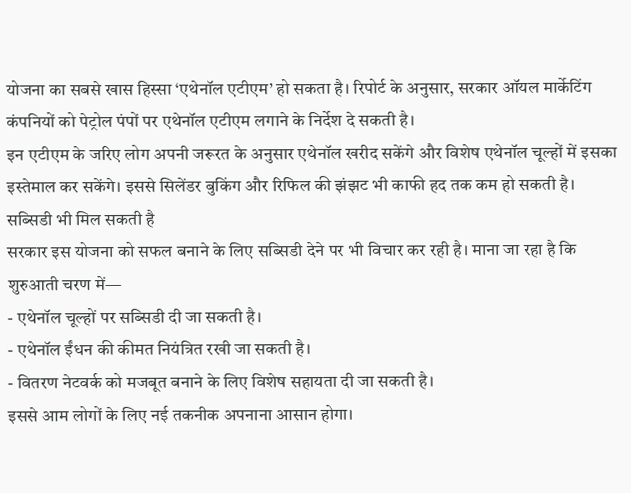योजना का सबसे खास हिस्सा ‘एथेनॉल एटीएम’ हो सकता है। रिपोर्ट के अनुसार, सरकार ऑयल मार्केटिंग कंपनियों को पेट्रोल पंपों पर एथेनॉल एटीएम लगाने के निर्देश दे सकती है।
इन एटीएम के जरिए लोग अपनी जरूरत के अनुसार एथेनॉल खरीद सकेंगे और विशेष एथेनॉल चूल्हों में इसका इस्तेमाल कर सकेंगे। इससे सिलेंडर बुकिंग और रिफिल की झंझट भी काफी हद तक कम हो सकती है।
सब्सिडी भी मिल सकती है
सरकार इस योजना को सफल बनाने के लिए सब्सिडी देने पर भी विचार कर रही है। माना जा रहा है कि शुरुआती चरण में—
- एथेनॉल चूल्हों पर सब्सिडी दी जा सकती है।
- एथेनॉल ईंधन की कीमत नियंत्रित रखी जा सकती है।
- वितरण नेटवर्क को मजबूत बनाने के लिए विशेष सहायता दी जा सकती है।
इससे आम लोगों के लिए नई तकनीक अपनाना आसान होगा।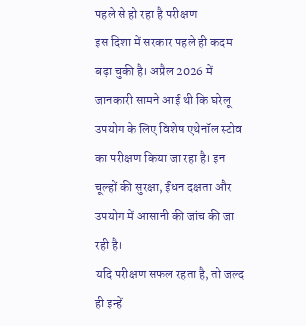पहले से हो रहा है परीक्षण
इस दिशा में सरकार पहले ही कदम बढ़ा चुकी है। अप्रैल 2026 में जानकारी सामने आई थी कि घरेलू उपयोग के लिए विशेष एथेनॉल स्टोव का परीक्षण किया जा रहा है। इन चूल्हों की सुरक्षा, ईंधन दक्षता और उपयोग में आसानी की जांच की जा रही है।
यदि परीक्षण सफल रहता है, तो जल्द ही इन्हें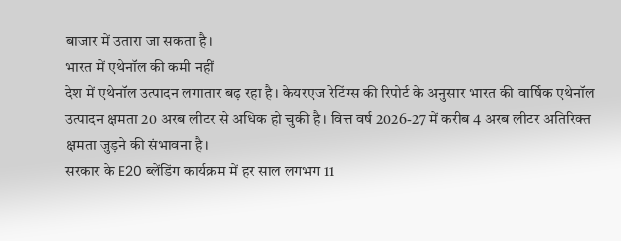बाजार में उतारा जा सकता है।
भारत में एथेनॉल की कमी नहीं
देश में एथेनॉल उत्पादन लगातार बढ़ रहा है। केयरएज रेटिंग्स की रिपोर्ट के अनुसार भारत की वार्षिक एथेनॉल उत्पादन क्षमता 20 अरब लीटर से अधिक हो चुकी है। वित्त वर्ष 2026-27 में करीब 4 अरब लीटर अतिरिक्त क्षमता जुड़ने की संभावना है।
सरकार के E20 ब्लेंडिंग कार्यक्रम में हर साल लगभग 11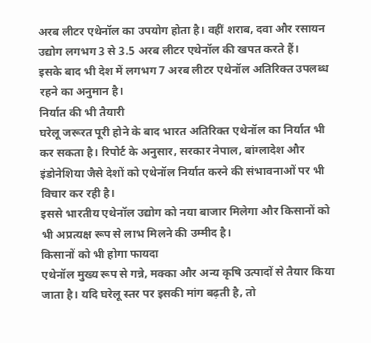अरब लीटर एथेनॉल का उपयोग होता है। वहीं शराब, दवा और रसायन उद्योग लगभग 3 से 3.5 अरब लीटर एथेनॉल की खपत करते हैं।
इसके बाद भी देश में लगभग 7 अरब लीटर एथेनॉल अतिरिक्त उपलब्ध रहने का अनुमान है।
निर्यात की भी तैयारी
घरेलू जरूरत पूरी होने के बाद भारत अतिरिक्त एथेनॉल का निर्यात भी कर सकता है। रिपोर्ट के अनुसार, सरकार नेपाल, बांग्लादेश और इंडोनेशिया जैसे देशों को एथेनॉल निर्यात करने की संभावनाओं पर भी विचार कर रही है।
इससे भारतीय एथेनॉल उद्योग को नया बाजार मिलेगा और किसानों को भी अप्रत्यक्ष रूप से लाभ मिलने की उम्मीद है।
किसानों को भी होगा फायदा
एथेनॉल मुख्य रूप से गन्ने, मक्का और अन्य कृषि उत्पादों से तैयार किया जाता है। यदि घरेलू स्तर पर इसकी मांग बढ़ती है, तो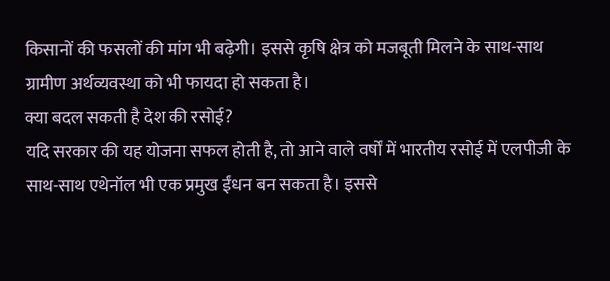किसानों की फसलों की मांग भी बढ़ेगी। इससे कृषि क्षेत्र को मजबूती मिलने के साथ-साथ ग्रामीण अर्थव्यवस्था को भी फायदा हो सकता है।
क्या बदल सकती है देश की रसोई?
यदि सरकार की यह योजना सफल होती है, तो आने वाले वर्षों में भारतीय रसोई में एलपीजी के साथ-साथ एथेनॉल भी एक प्रमुख ईंधन बन सकता है। इससे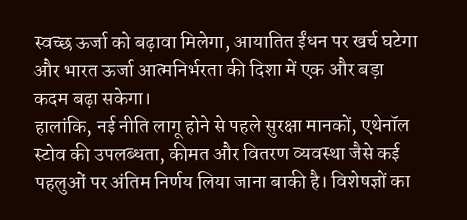स्वच्छ ऊर्जा को बढ़ावा मिलेगा, आयातित ईंधन पर खर्च घटेगा और भारत ऊर्जा आत्मनिर्भरता की दिशा में एक और बड़ा कदम बढ़ा सकेगा।
हालांकि, नई नीति लागू होने से पहले सुरक्षा मानकों, एथेनॉल स्टोव की उपलब्धता, कीमत और वितरण व्यवस्था जैसे कई पहलुओं पर अंतिम निर्णय लिया जाना बाकी है। विशेषज्ञों का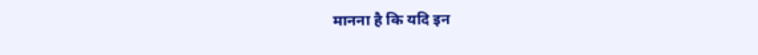मानना है कि यदि इन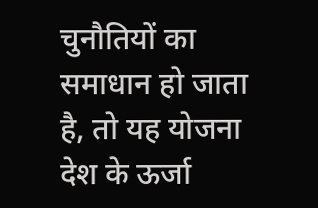चुनौतियों का समाधान हो जाता है, तो यह योजना देश के ऊर्जा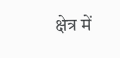क्षेत्र में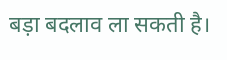बड़ा बदलाव ला सकती है।